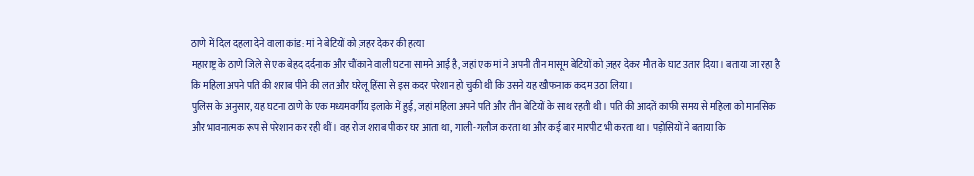ठाणे में दिल दहला देने वाला कांड: मां ने बेटियों को ज़हर देकर की हत्या
महाराष्ट्र के ठाणे जिले से एक बेहद दर्दनाक और चौंकाने वाली घटना सामने आई है, जहां एक मां ने अपनी तीन मासूम बेटियों को ज़हर देकर मौत के घाट उतार दिया। बताया जा रहा है कि महिला अपने पति की शराब पीने की लत और घरेलू हिंसा से इस कदर परेशान हो चुकी थी कि उसने यह खौफनाक कदम उठा लिया।
पुलिस के अनुसार, यह घटना ठाणे के एक मध्यमवर्गीय इलाके में हुई, जहां महिला अपने पति और तीन बेटियों के साथ रहती थी। पति की आदतें काफी समय से महिला को मानसिक और भावनात्मक रूप से परेशान कर रही थीं। वह रोज शराब पीकर घर आता था, गाली-गलौज करता था और कई बार मारपीट भी करता था। पड़ोसियों ने बताया कि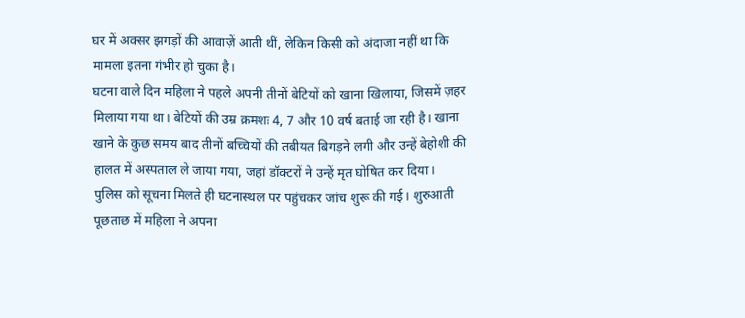घर में अक्सर झगड़ों की आवाज़ें आती थीं, लेकिन किसी को अंदाजा नहीं था कि मामला इतना गंभीर हो चुका है।
घटना वाले दिन महिला ने पहले अपनी तीनों बेटियों को खाना खिलाया, जिसमें ज़हर मिलाया गया था। बेटियों की उम्र क्रमशः 4, 7 और 10 वर्ष बताई जा रही है। खाना खाने के कुछ समय बाद तीनों बच्चियों की तबीयत बिगड़ने लगी और उन्हें बेहोशी की हालत में अस्पताल ले जाया गया, जहां डॉक्टरों ने उन्हें मृत घोषित कर दिया।
पुलिस को सूचना मिलते ही घटनास्थल पर पहुंचकर जांच शुरू की गई। शुरुआती पूछताछ में महिला ने अपना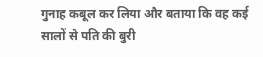गुनाह कबूल कर लिया और बताया कि वह कई सालों से पति की बुरी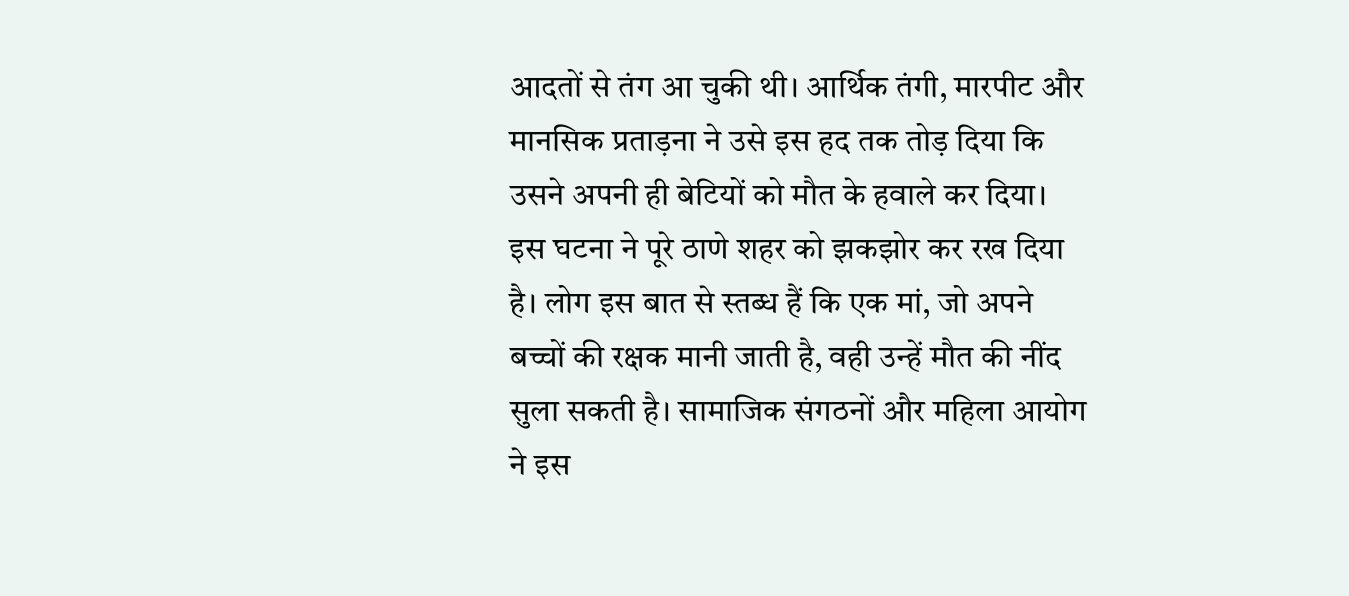आदतों से तंग आ चुकी थी। आर्थिक तंगी, मारपीट और मानसिक प्रताड़ना ने उसे इस हद तक तोड़ दिया कि उसने अपनी ही बेटियों को मौत के हवाले कर दिया।
इस घटना ने पूरे ठाणे शहर को झकझोर कर रख दिया है। लोग इस बात से स्तब्ध हैं कि एक मां, जो अपने बच्चों की रक्षक मानी जाती है, वही उन्हें मौत की नींद सुला सकती है। सामाजिक संगठनों और महिला आयोग ने इस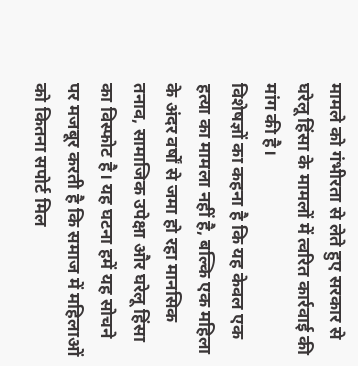मामले को गंभीरता से लेते हुए सरकार से घरेलू हिंसा के मामलों में त्वरित कार्रवाई की मांग की है।
विशेषज्ञों का कहना है कि यह केवल एक हत्या का मामला नहीं है, बल्कि एक महिला के अंदर वर्षों से जमा हो रहा मानसिक तनाव, सामाजिक उपेक्षा और घरेलू हिंसा का विस्फोट है। यह घटना हमें यह सोचने पर मजबूर करती है कि समाज में महिलाओं को कितना सपोर्ट मिल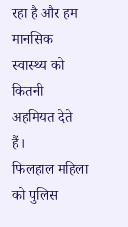रहा है और हम मानसिक स्वास्थ्य को कितनी अहमियत देते हैं।
फिलहाल महिला को पुलिस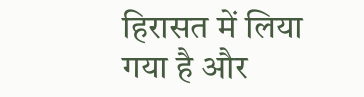हिरासत में लिया गया है और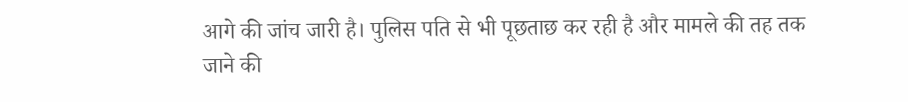आगे की जांच जारी है। पुलिस पति से भी पूछताछ कर रही है और मामले की तह तक जाने की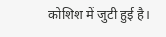कोशिश में जुटी हुई है।